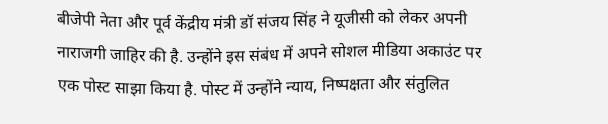बीजेपी नेता और पूर्व केंद्रीय मंत्री डॉ संजय सिंह ने यूजीसी को लेकर अपनी नाराजगी जाहिर की है. उन्होंने इस संबंध में अपने सोशल मीडिया अकाउंट पर एक पोस्ट साझा किया है. पोस्ट में उन्होंने न्याय, निष्पक्षता और संतुलित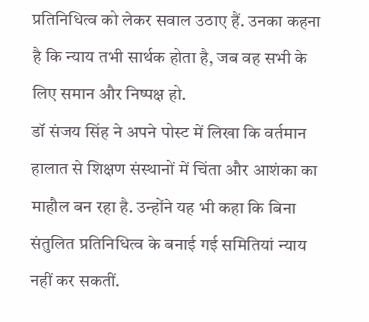प्रतिनिधित्व को लेकर सवाल उठाए हैं. उनका कहना है कि न्याय तभी सार्थक होता है, जब वह सभी के लिए समान और निष्पक्ष हो.
डॉ संजय सिंह ने अपने पोस्ट में लिखा कि वर्तमान हालात से शिक्षण संस्थानों में चिंता और आशंका का माहौल बन रहा है. उन्होंने यह भी कहा कि बिना संतुलित प्रतिनिधित्व के बनाई गई समितियां न्याय नहीं कर सकतीं.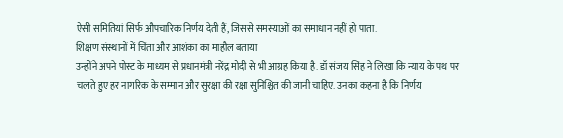ऐसी समितियां सिर्फ औपचारिक निर्णय देती हैं, जिससे समस्याओं का समाधान नहीं हो पाता.
शिक्षण संस्थानों में चिंता और आशंका का माहौल बताया
उन्होंने अपने पोस्ट के माध्यम से प्रधानमंत्री नरेंद्र मोदी से भी आग्रह किया है. डॉ संजय सिंह ने लिखा कि न्याय के पथ पर चलते हुए हर नागरिक के सम्मान और सुरक्षा की रक्षा सुनिश्चित की जानी चाहिए. उनका कहना है कि निर्णय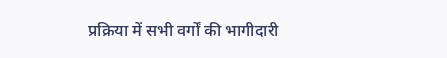प्रक्रिया में सभी वर्गों की भागीदारी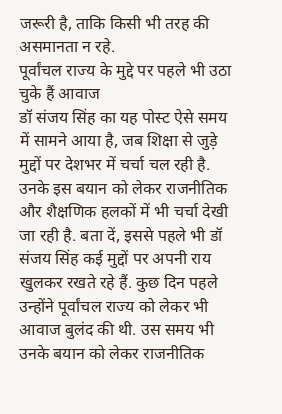जरूरी है, ताकि किसी भी तरह की असमानता न रहे.
पूर्वांचल राज्य के मुद्दे पर पहले भी उठा चुके हैं आवाज
डॉ संजय सिंह का यह पोस्ट ऐसे समय में सामने आया है, जब शिक्षा से जुड़े मुद्दों पर देशभर में चर्चा चल रही है. उनके इस बयान को लेकर राजनीतिक और शैक्षणिक हलकों में भी चर्चा देखी जा रही है. बता दें, इससे पहले भी डॉ संजय सिंह कई मुद्दों पर अपनी राय खुलकर रखते रहे हैं. कुछ दिन पहले उन्होंने पूर्वांचल राज्य को लेकर भी आवाज बुलंद की थी. उस समय भी उनके बयान को लेकर राजनीतिक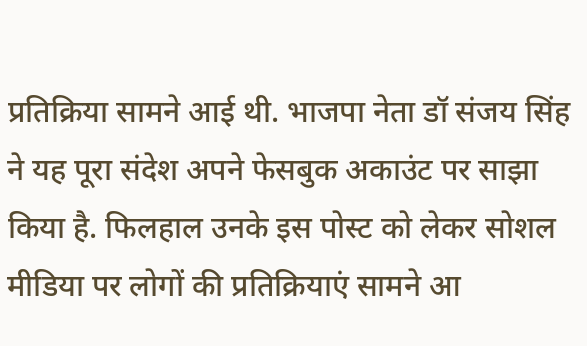प्रतिक्रिया सामने आई थी. भाजपा नेता डॉ संजय सिंह ने यह पूरा संदेश अपने फेसबुक अकाउंट पर साझा किया है. फिलहाल उनके इस पोस्ट को लेकर सोशल मीडिया पर लोगों की प्रतिक्रियाएं सामने आ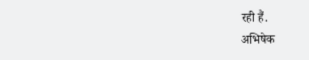रही हैं.
अभिषेक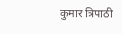कुमार त्रिपाठी